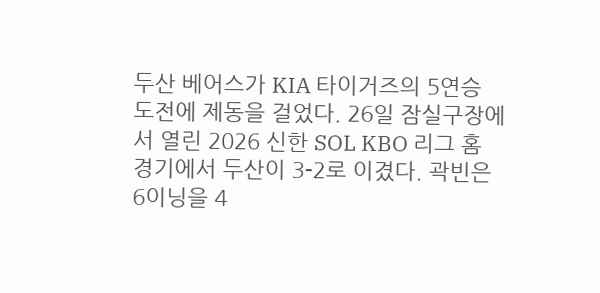두산 베어스가 KIA 타이거즈의 5연승 도전에 제동을 걸었다. 26일 잠실구장에서 열린 2026 신한 SOL KBO 리그 홈 경기에서 두산이 3-2로 이겼다. 곽빈은 6이닝을 4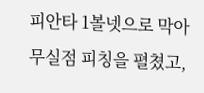피안타 1볼넷으로 막아 무실점 피칭을 펼쳤고,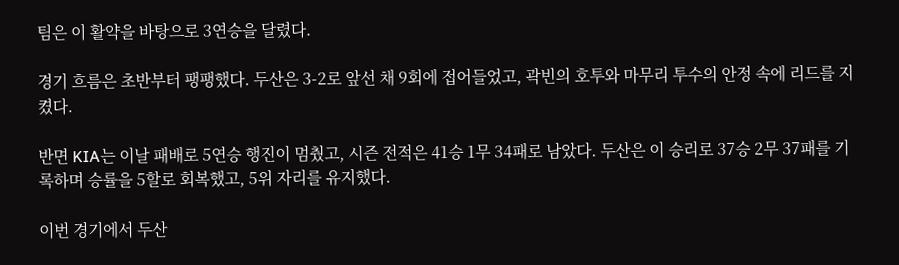팀은 이 활약을 바탕으로 3연승을 달렸다.

경기 흐름은 초반부터 팽팽했다. 두산은 3-2로 앞선 채 9회에 접어들었고, 곽빈의 호투와 마무리 투수의 안정 속에 리드를 지켰다.

반면 KIA는 이날 패배로 5연승 행진이 멈췄고, 시즌 전적은 41승 1무 34패로 남았다. 두산은 이 승리로 37승 2무 37패를 기록하며 승률을 5할로 회복했고, 5위 자리를 유지했다.

이번 경기에서 두산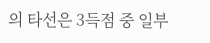의 타선은 3득점 중 일부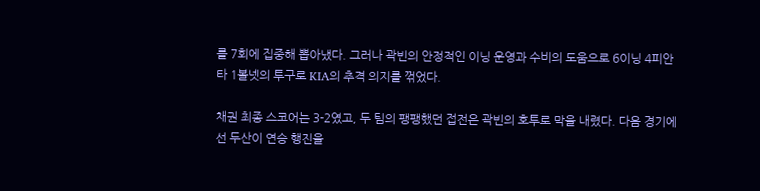를 7회에 집중해 뽑아냈다. 그러나 곽빈의 안정적인 이닝 운영과 수비의 도움으로 6이닝 4피안타 1볼넷의 투구로 KIA의 추격 의지를 꺾었다.

채권 최종 스코어는 3-2였고, 두 팀의 팽팽했던 접전은 곽빈의 호투로 막을 내렸다. 다음 경기에선 두산이 연승 행진을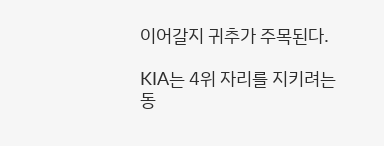이어갈지 귀추가 주목된다.

KIA는 4위 자리를 지키려는 동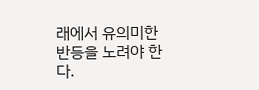래에서 유의미한 반등을 노려야 한다.